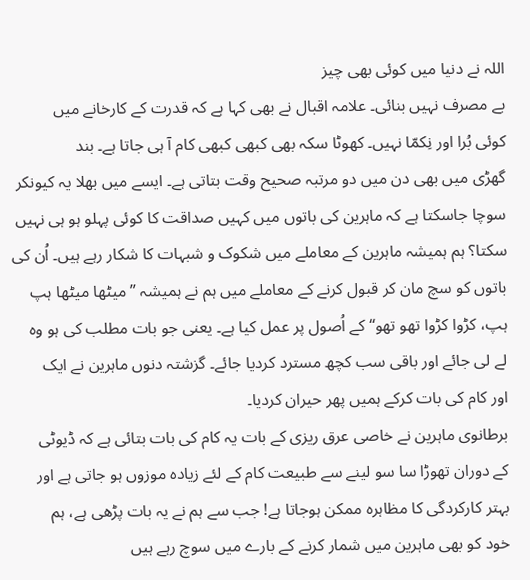اللہ نے دنیا میں کوئی بھی چیز
بے مصرف نہیں بنائی۔ علامہ اقبال نے بھی کہا ہے کہ قدرت کے کارخانے میں
کوئی بُرا اور نِکمّا نہیں۔ کھوٹا سکہ بھی کبھی کبھی کام آ ہی جاتا ہے۔ بند
گھڑی میں بھی دن میں دو مرتبہ صحیح وقت بتاتی ہے۔ ایسے میں بھلا یہ کیونکر
سوچا جاسکتا ہے کہ ماہرین کی باتوں میں کہیں صداقت کا کوئی پہلو ہو ہی نہیں
سکتا؟ ہم ہمیشہ ماہرین کے معاملے میں شکوک و شبہات کا شکار رہے ہیں۔ اُن کی
باتوں کو سچ مان کر قبول کرنے کے معاملے میں ہم نے ہمیشہ ”میٹھا میٹھا ہپ
ہپ، کڑوا کڑوا تھو تھو“ کے اُصول پر عمل کیا ہے۔ یعنی جو بات مطلب کی ہو وہ
لے لی جائے اور باقی سب کچھ مسترد کردیا جائے۔ گزشتہ دنوں ماہرین نے ایک
اور کام کی بات کرکے ہمیں پھر حیران کردیا۔
برطانوی ماہرین نے خاصی عرق ریزی کے بات یہ کام کی بات بتائی ہے کہ ڈیوٹی
کے دوران تھوڑا سا سو لینے سے طبیعت کام کے لئے زیادہ موزوں ہو جاتی ہے اور
بہتر کارکردگی کا مظاہرہ ممکن ہوجاتا ہے! جب سے ہم نے یہ بات پڑھی ہے، ہم
خود کو بھی ماہرین میں شمار کرنے کے بارے میں سوچ رہے ہیں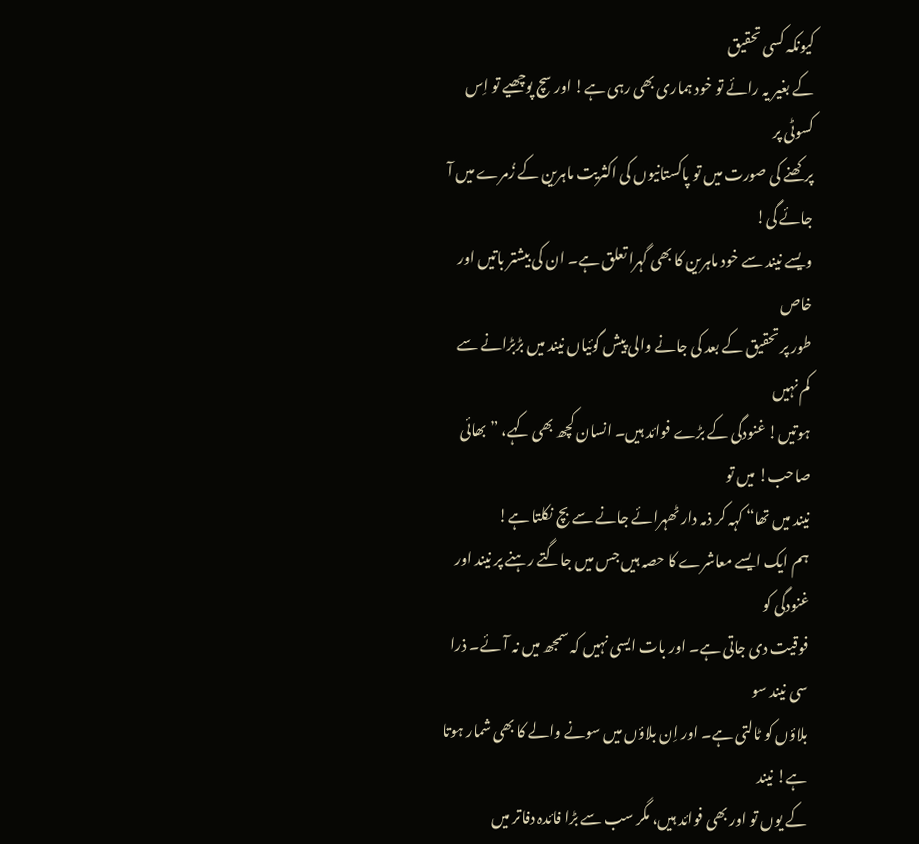کیونکہ کسی تحقیق
کے بغیر یہ رائے تو خود ہماری بھی رہی ہے! اور سچ پوچھیے تو اِس کسوٹی پر
پرکھنے کی صورت میں تو پاکستانیوں کی اکثریت ماہرین کے زُمرے میں آ جائے گی!
ویسے نیند سے خود ماہرین کا بھی گہرا تعلق ہے۔ ان کی بیشتر باتیں اور خاص
طور پر تحقیق کے بعد کی جانے والی پیش گوئیاں نیند میں بڑبڑانے سے کم نہیں
ہوتیں! غنودگی کے بڑے فوائد ہیں۔ انسان کچھ بھی کہے، ”بھائی صاحب! میں تو
نیند میں تھا“ کہہ کر ذمہ دار ٹھہرائے جانے سے بچ نکلتا ہے!
ہم ایک ایسے معاشرے کا حصہ ہیں جس میں جاگتے رہنے پر نیند اور غنودگی کو
فوقیت دی جاتی ہے۔ اور بات ایسی نہیں کہ سمجھ میں نہ آئے۔ ذرا سی نیند سو
بلاؤں کو ٹالتی ہے۔ اور اِن بلاؤں میں سونے والے کا بھی شمار ہوتا ہے! نیند
کے یوں تو اور بھی فوائد ہیں، مگر سب سے بڑا فائدہ دفاتر میں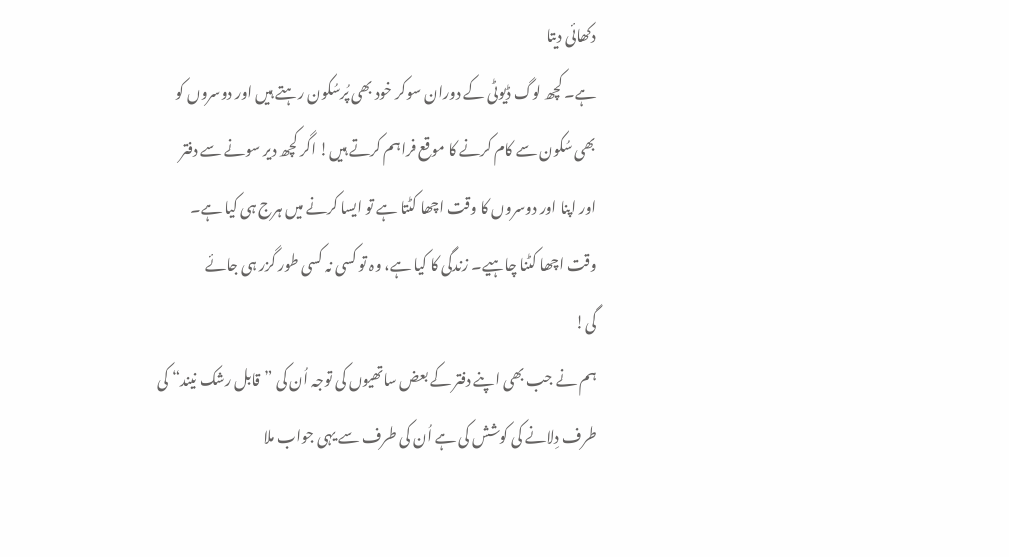دکھائی دیتا
ہے۔ کچھ لوگ ڈیوٹی کے دوران سوکر خود بھی پُرسُکون رہتے ہیں اور دوسروں کو
بھی سُکون سے کام کرنے کا موقع فراہم کرتے ہیں! اگر کچھ دیر سونے سے دفتر
اور اپنا اور دوسروں کا وقت اچھا کٹتا ہے تو ایسا کرنے میں ہرج ہی کیا ہے۔
وقت اچھا کٹنا چاہیے۔ زندگی کا کیا ہے، وہ تو کسی نہ کسی طور گزر ہی جائے
گی!
ہم نے جب بھی اپنے دفتر کے بعض ساتھیوں کی توجہ اُن کی ”قابل رشک نیند“ کی
طرف دِلانے کی کوشش کی ہے اُن کی طرف سے یہی جواب ملا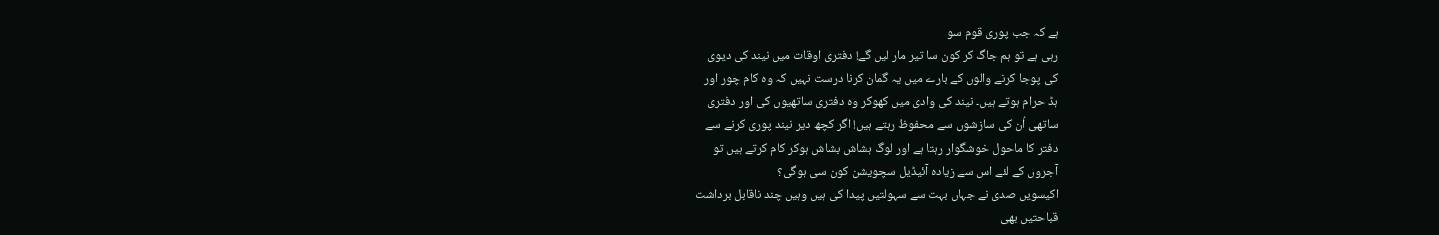ہے کہ جب پوری قوم سو
رہی ہے تو ہم جاگ کر کون سا تیر مار لیں گے! دفتری اوقات میں نیند کی دیوی
کی پوجا کرنے والوں کے بارے میں یہ گمان کرنا درست نہیں کہ وہ کام چور اور
ہڈ حرام ہوتے ہیں۔ نیند کی وادی میں کھوکر وہ دفتری ساتھیوں کی اور دفتری
ساتھی اُن کی سازشوں سے محفوظ رہتے ہیں! اگر کچھ دیر نیند پوری کرنے سے
دفتر کا ماحول خوشگوار رہتا ہے اور لوگ ہشاش بشاش ہوکر کام کرتے ہیں تو
آجروں کے لئے اس سے زیادہ آئیڈیل سچویشن کون سی ہوگی؟
اکیسویں صدی نے جہاں بہت سے سہولتیں پیدا کی ہیں وہیں چند ناقابل برداشت
قباحتیں بھی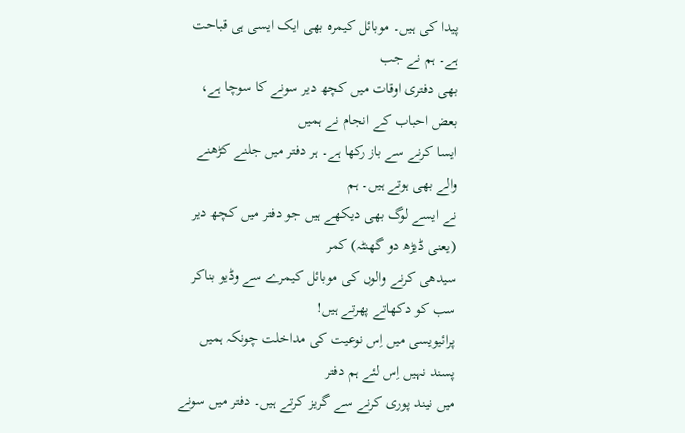پیدا کی ہیں۔ موبائل کیمرہ بھی ایک ایسی ہی قباحت ہے۔ ہم نے جب
بھی دفتری اوقات میں کچھ دیر سونے کا سوچا ہے، بعض احباب کے انجام نے ہمیں
ایسا کرنے سے باز رکھا ہے۔ ہر دفتر میں جلنے کڑھنے والے بھی ہوتے ہیں۔ ہم
نے ایسے لوگ بھی دیکھے ہیں جو دفتر میں کچھ دیر (یعنی ڈیڑھ دو گھنٹہ) کمر
سیدھی کرنے والوں کی موبائل کیمرے سے وڈیو بناکر سب کو دکھاتے پھرتے ہیں!
پرائیویسی میں اِس نوعیت کی مداخلت چونکہ ہمیں پسند نہیں اِس لئے ہم دفتر
میں نیند پوری کرنے سے گریز کرتے ہیں۔ دفتر میں سونے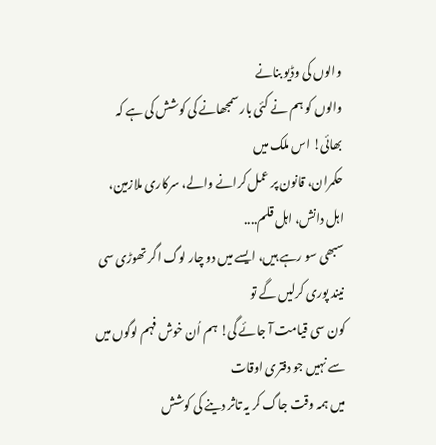والوں کی وڈیو بنانے
والوں کو ہم نے کئی بار سمجھانے کی کوشش کی ہے کہ بھائی! اس ملک میں
حکمران، قانون پر عمل کرانے والے، سرکاری ملازمین، اہل دانش، اہل قلم....
سبھی سو رہے ہیں، ایسے میں دو چار لوگ اگر تھوڑی سی نیند پوری کرلیں گے تو
کون سی قیامت آ جائے گی! ہم اُن خوش فہم لوگوں میں سے نہیں جو دفتری اوقات
میں ہمہ وقت جاگ کر یہ تاثر دینے کی کوشش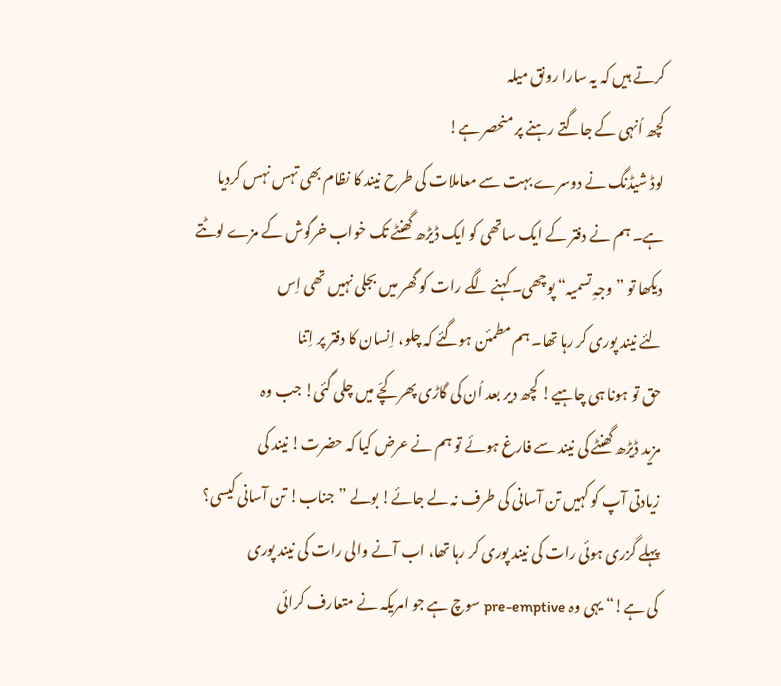کرتے ہیں کہ یہ سارا رونق میلہ
کچھ اُنہی کے جاگتے رہنے پر منحصر ہے!
لوڈ شیڈنگ نے دوسرے بہت سے معاملات کی طرح نیند کا نظام بھی تہس نہس کردیا
ہے۔ ہم نے دفتر کے ایک ساتھی کو ایک ڈیڑھ گھنٹے تک خواب خرگوش کے مزے لوٹتے
دیکھا تو ”وجہِ تسمیہ“ پوچھی۔ کہنے لگے رات کو گھر میں بجلی نہیں تھی اِس
لئے نیند پوری کر رہا تھا۔ ہم مطمئن ہوگئے کہ چلو، اِنسان کا دفتر پر اِتنا
حق تو ہونا ہی چاہیے! کچھ دیر بعد اُن کی گاڑی پھر کچّے میں چلی گئی! جب وہ
مزید ڈیڑھ گھنٹے کی نیند سے فارغ ہوئے تو ہم نے عرض کیا کہ حضرت! نیند کی
زیادتی آپ کو کہیں تن آسانی کی طرف نہ لے جائے! بولے ”جناب! تن آسانی کیسی؟
پہلے گزری ہوئی رات کی نیند پوری کر رہا تھا، اب آنے والی رات کی نیند پوری
کی ہے!“ یہی وہ pre-emptive سوچ ہے جو امریکہ نے متعارف کرائی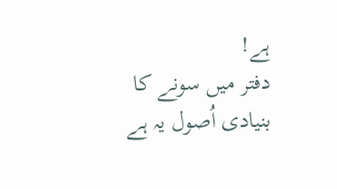ہے!
دفتر میں سونے کا بنیادی اُصول یہ ہے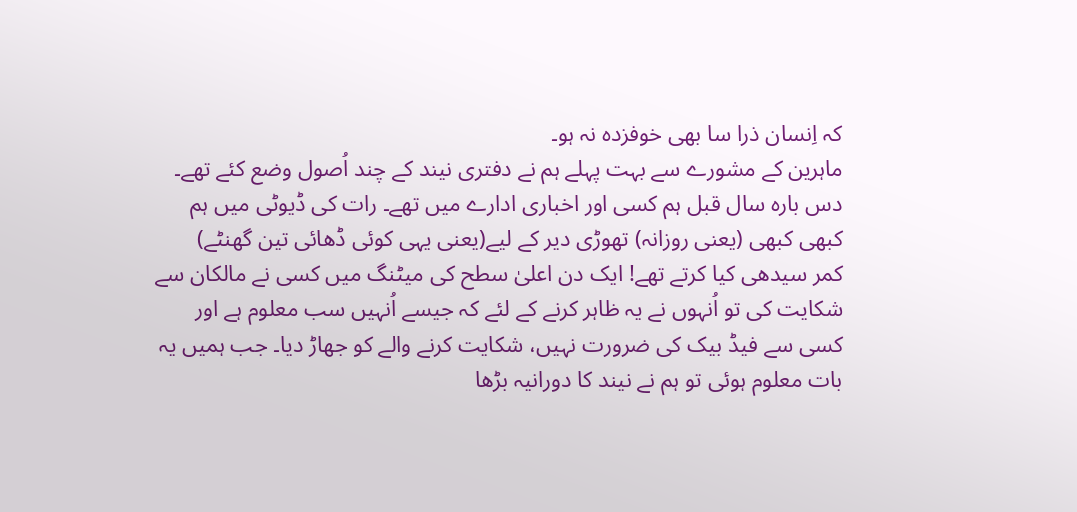کہ اِنسان ذرا سا بھی خوفزدہ نہ ہو۔
ماہرین کے مشورے سے بہت پہلے ہم نے دفتری نیند کے چند اُصول وضع کئے تھے۔
دس بارہ سال قبل ہم کسی اور اخباری ادارے میں تھے۔ رات کی ڈیوٹی میں ہم
کبھی کبھی (یعنی روزانہ) تھوڑی دیر کے لیے(یعنی یہی کوئی ڈھائی تین گھنٹے)
کمر سیدھی کیا کرتے تھے! ایک دن اعلیٰ سطح کی میٹنگ میں کسی نے مالکان سے
شکایت کی تو اُنہوں نے یہ ظاہر کرنے کے لئے کہ جیسے اُنہیں سب معلوم ہے اور
کسی سے فیڈ بیک کی ضرورت نہیں، شکایت کرنے والے کو جھاڑ دیا۔ جب ہمیں یہ
بات معلوم ہوئی تو ہم نے نیند کا دورانیہ بڑھا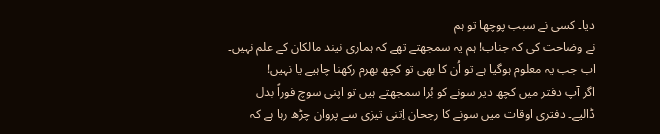دیا۔ کسی نے سبب پوچھا تو ہم
نے وضاحت کی کہ جناب! ہم یہ سمجھتے تھے کہ ہماری نیند مالکان کے علم نہیں۔
اب جب یہ معلوم ہوگیا ہے تو اُن کا بھی تو کچھ بھرم رکھنا چاہیے یا نہیں!
اگر آپ دفتر میں کچھ دیر سونے کو بُرا سمجھتے ہیں تو اپنی سوچ فوراً بدل
ڈالیے۔ دفتری اوقات میں سونے کا رجحان اِتنی تیزی سے پروان چڑھ رہا ہے کہ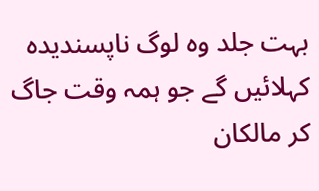بہت جلد وہ لوگ ناپسندیدہ کہلائیں گے جو ہمہ وقت جاگ کر مالکان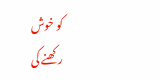کو خوش
رکھنے کی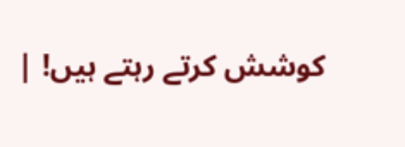کوشش کرتے رہتے ہیں! |